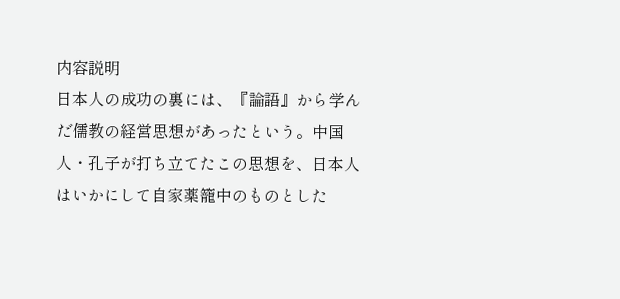内容説明
日本人の成功の裏には、『論語』から学んだ儒教の経営思想があったという。中国人・孔子が打ち立てたこの思想を、日本人はいかにして自家薬籠中のものとした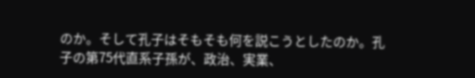のか。そして孔子はそもそも何を説こうとしたのか。孔子の第75代直系子孫が、政治、実業、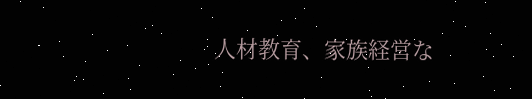人材教育、家族経営な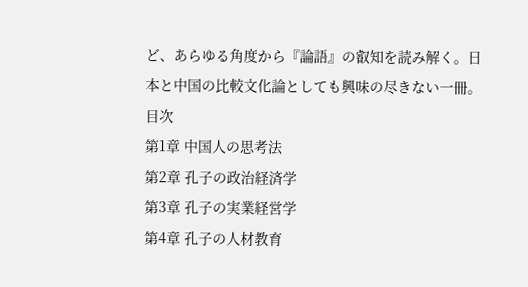ど、あらゆる角度から『論語』の叡知を読み解く。日本と中国の比較文化論としても興味の尽きない一冊。
目次
第1章 中国人の思考法
第2章 孔子の政治経済学
第3章 孔子の実業経営学
第4章 孔子の人材教育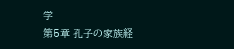学
第5章 孔子の家族経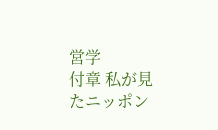営学
付章 私が見たニッポン